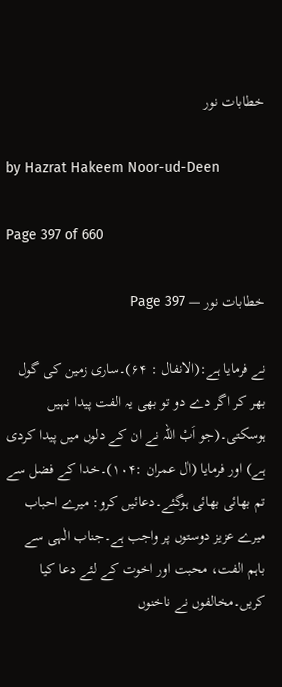خطابات نور

by Hazrat Hakeem Noor-ud-Deen

Page 397 of 660

خطابات نور — Page 397

نے فرمایا ہے:(الانفال : ۶۴)۔ساری زمین کی گول بھر کر اگر دے دو تو بھی یہ الفت پیدا نہیں ہوسکتی۔(جو اَبْ اللہ نے ان کے دلوں میں پیدا کردی ہے) اور فرمایا (اٰل عمران :۱۰۴)۔خدا کے فضل سے تم بھائی بھائی ہوگئے۔دعائیں کرو: میرے احباب میرے عزیز دوستوں پر واجب ہے۔جناب الٰہی سے باہم الفت، محبت اور اخوت کے لئے دعا کیا کریں۔مخالفوں نے ناخنوں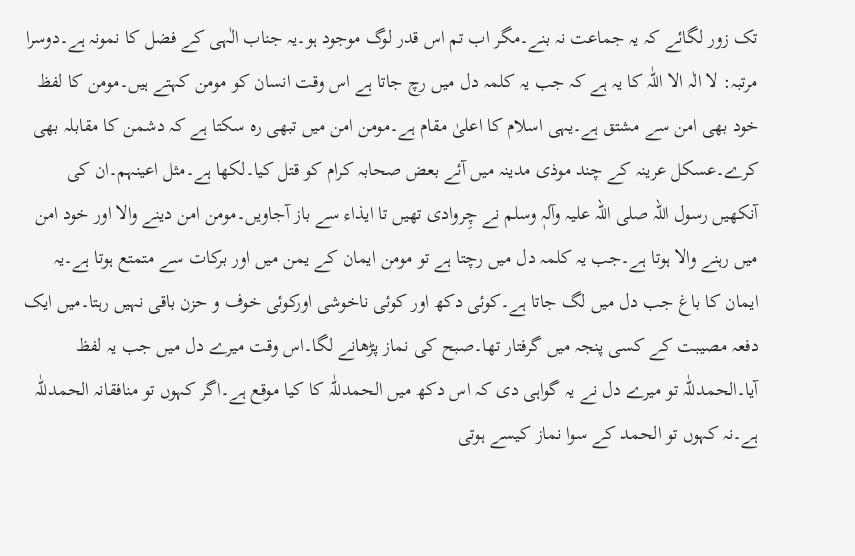تک زور لگائے کہ یہ جماعت نہ بنے۔مگر اب تم اس قدر لوگ موجود ہو۔یہ جناب الٰہی کے فضل کا نمونہ ہے۔دوسرا مرتبہ: لا الٰہ الا اللّٰہ کا یہ ہے کہ جب یہ کلمہ دل میں رچ جاتا ہے اس وقت انسان کو مومن کہتے ہیں۔مومن کا لفظ خود بھی امن سے مشتق ہے۔یہی اسلام کا اعلیٰ مقام ہے۔مومن امن میں تبھی رہ سکتا ہے کہ دشمن کا مقابلہ بھی کرے۔عسکل عرینہ کے چند موذی مدینہ میں آئے بعض صحابہ کرام کو قتل کیا۔لکھا ہے۔مثل اعینہم۔ان کی آنکھیں رسول اللہ صلی اللہ علیہ وآلہٖ وسلم نے چِروادی تھیں تا ایذاء سے باز آجاویں۔مومن امن دینے والا اور خود امن میں رہنے والا ہوتا ہے۔جب یہ کلمہ دل میں رچتا ہے تو مومن ایمان کے یمن میں اور برکات سے متمتع ہوتا ہے۔یہ ایمان کا باغ جب دل میں لگ جاتا ہے۔کوئی دکھ اور کوئی ناخوشی اورکوئی خوف و حزن باقی نہیں رہتا۔میں ایک دفعہ مصیبت کے کسی پنجہ میں گرفتار تھا۔صبح کی نماز پڑھانے لگا۔اس وقت میرے دل میں جب یہ لفظ آیا۔الحمدللّٰہ تو میرے دل نے یہ گواہی دی کہ اس دکھ میں الحمدللّٰہ کا کیا موقع ہے۔اگر کہوں تو منافقانہ الحمدللّٰہ ہے۔نہ کہوں تو الحمد کے سوا نماز کیسے ہوتی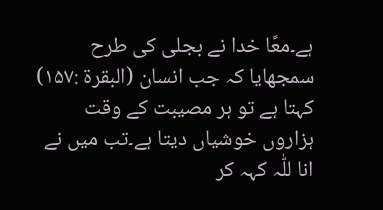ہے۔معًا خدا نے بجلی کی طرح سمجھایا کہ جب انسان (البقرۃ :۱۵۷) کہتا ہے تو ہر مصیبت کے وقت ہزاروں خوشیاں دیتا ہے۔تب میں نے انا للّٰہ کہہ کر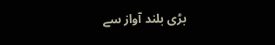بڑی بلند آواز سے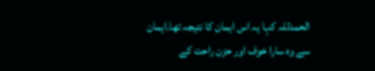الحمدللہ کہا یہ اس ایمان کا نتیجہ تھا۔ایمان سے وہ سارا خوف اور حزن راحت کے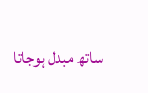ساتھ مبدل ہوجاتا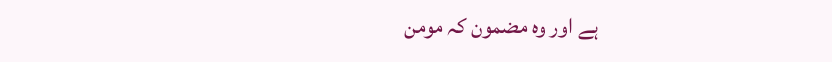ہے اور وہ مضمون کہ مومن